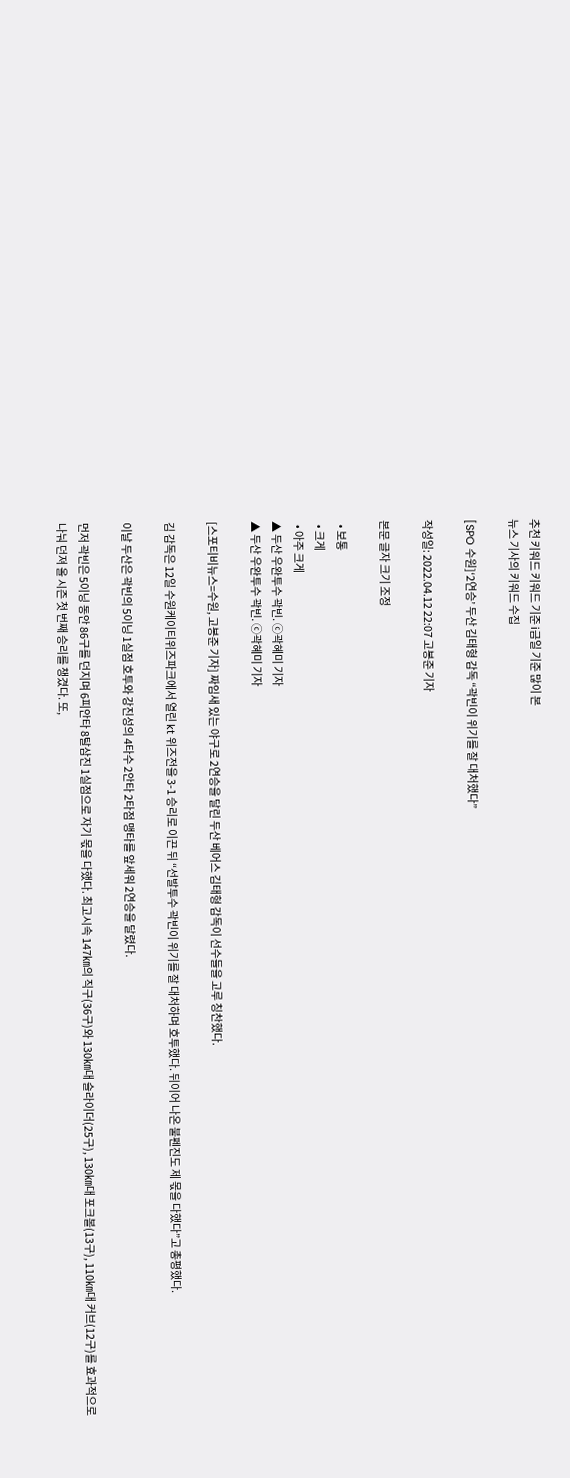추천 키워드 키워드 기준 i금일 기준 많이 본
뉴스 기사의 키워드 수집

[SPO 수원]‘2연승’ 두산 김태형 감독 “곽빈이 위기를 잘 대처했다”

작성일: 2022.04.12 22:07 고봉준 기자

본문 글자 크기 조정

  • 보통
  • 크게
  • 아주 크게
▲ 두산 우완투수 곽빈. ⓒ곽혜미 기자
▲ 두산 우완투수 곽빈. ⓒ곽혜미 기자

[스포티비뉴스=수원, 고봉준 기자] 짜임새 있는 야구로 2연승을 달린 두산 베어스 김태형 감독이 선수들을 고루 칭찬했다.

김 감독은 12일 수원케이티위즈파크에서 열린 kt 위즈전을 3-1 승리로 이끈 뒤 “선발투수 곽빈이 위기를 잘 대처하며 호투했다. 뒤이어 나온 불펜진도 제 몫을 다했다”고 총평했다.

이날 두산은 곽빈의 5이닝 1실점 호투와 강진성의 4타수 2안타 2타점 맹타를 앞세워 2연승을 달렸다.

먼저 곽빈은 5이닝 동안 86구를 던지며 6피안타 8탈삼진 1실점으로 자기 몫을 다했다. 최고시속 147㎞의 직구(36구)와 130㎞대 슬라이더(25구), 130㎞대 포크볼(13구), 110㎞대 커브(12구)를 효과적으로 나눠 던져 올 시즌 첫 번째 승리를 챙겼다. 또,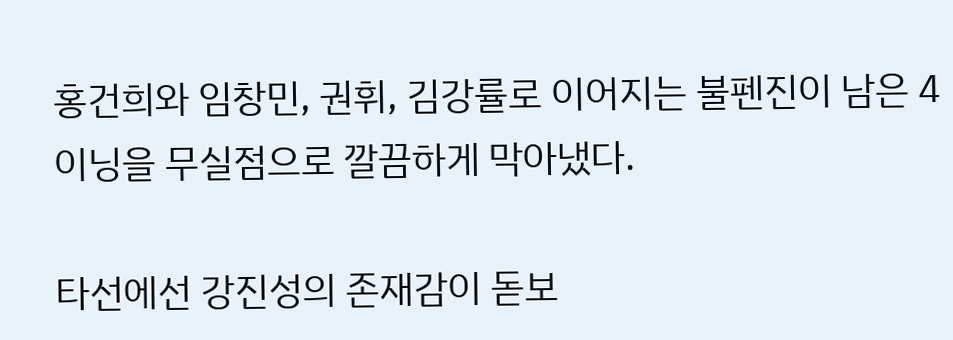홍건희와 임창민, 권휘, 김강률로 이어지는 불펜진이 남은 4이닝을 무실점으로 깔끔하게 막아냈다.

타선에선 강진성의 존재감이 돋보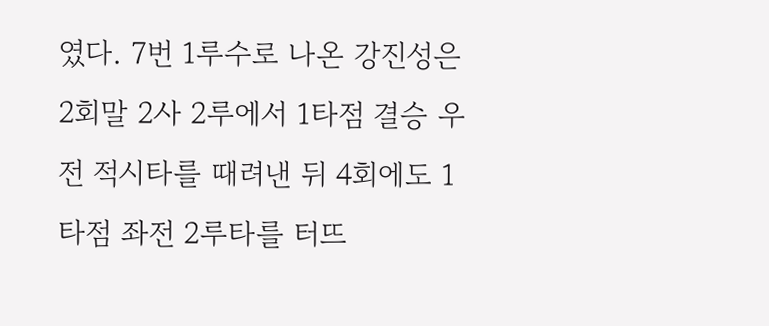였다. 7번 1루수로 나온 강진성은 2회말 2사 2루에서 1타점 결승 우전 적시타를 때려낸 뒤 4회에도 1타점 좌전 2루타를 터뜨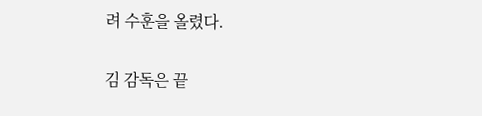려 수훈을 올렸다.

김 감독은 끝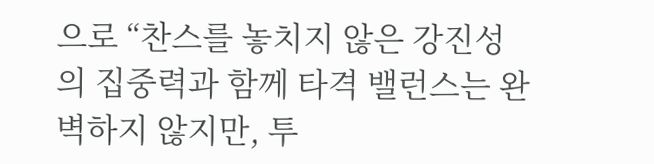으로 “찬스를 놓치지 않은 강진성의 집중력과 함께 타격 밸런스는 완벽하지 않지만, 투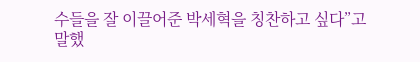수들을 잘 이끌어준 박세혁을 칭찬하고 싶다”고 말했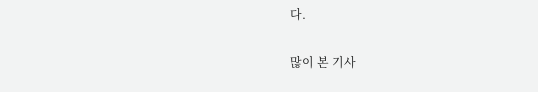다.

많이 본 기사